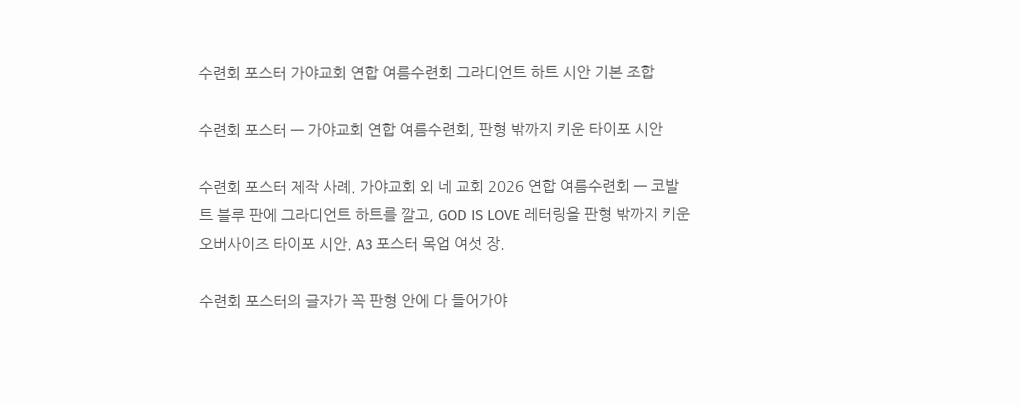수련회 포스터 가야교회 연합 여름수련회 그라디언트 하트 시안 기본 조합

수련회 포스터 — 가야교회 연합 여름수련회, 판형 밖까지 키운 타이포 시안

수련회 포스터 제작 사례. 가야교회 외 네 교회 2026 연합 여름수련회 — 코발트 블루 판에 그라디언트 하트를 깔고, GOD IS LOVE 레터링을 판형 밖까지 키운 오버사이즈 타이포 시안. A3 포스터 목업 여섯 장.

수련회 포스터의 글자가 꼭 판형 안에 다 들어가야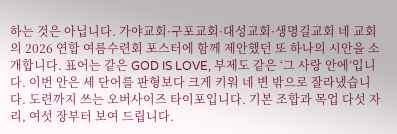하는 것은 아닙니다. 가야교회·구포교회·대성교회·생명길교회 네 교회의 2026 연합 여름수련회 포스터에 함께 제안했던 또 하나의 시안을 소개합니다. 표어는 같은 GOD IS LOVE, 부제도 같은 ‘그 사랑 안에’입니다. 이번 안은 세 단어를 판형보다 크게 키워 네 변 밖으로 잘라냈습니다. 도련까지 쓰는 오버사이즈 타이포입니다. 기본 조합과 목업 다섯 자리, 여섯 장부터 보여 드립니다.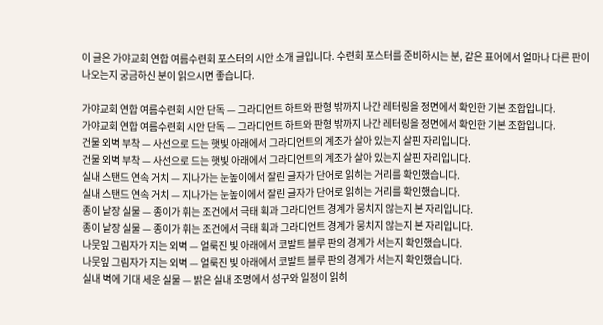이 글은 가야교회 연합 여름수련회 포스터의 시안 소개 글입니다. 수련회 포스터를 준비하시는 분, 같은 표어에서 얼마나 다른 판이 나오는지 궁금하신 분이 읽으시면 좋습니다.

가야교회 연합 여름수련회 시안 단독 — 그라디언트 하트와 판형 밖까지 나간 레터링을 정면에서 확인한 기본 조합입니다.
가야교회 연합 여름수련회 시안 단독 — 그라디언트 하트와 판형 밖까지 나간 레터링을 정면에서 확인한 기본 조합입니다.
건물 외벽 부착 — 사선으로 드는 햇빛 아래에서 그라디언트의 계조가 살아 있는지 살핀 자리입니다.
건물 외벽 부착 — 사선으로 드는 햇빛 아래에서 그라디언트의 계조가 살아 있는지 살핀 자리입니다.
실내 스탠드 연속 거치 — 지나가는 눈높이에서 잘린 글자가 단어로 읽히는 거리를 확인했습니다.
실내 스탠드 연속 거치 — 지나가는 눈높이에서 잘린 글자가 단어로 읽히는 거리를 확인했습니다.
종이 낱장 실물 — 종이가 휘는 조건에서 극태 획과 그라디언트 경계가 뭉치지 않는지 본 자리입니다.
종이 낱장 실물 — 종이가 휘는 조건에서 극태 획과 그라디언트 경계가 뭉치지 않는지 본 자리입니다.
나뭇잎 그림자가 지는 외벽 — 얼룩진 빛 아래에서 코발트 블루 판의 경계가 서는지 확인했습니다.
나뭇잎 그림자가 지는 외벽 — 얼룩진 빛 아래에서 코발트 블루 판의 경계가 서는지 확인했습니다.
실내 벽에 기대 세운 실물 — 밝은 실내 조명에서 성구와 일정이 읽히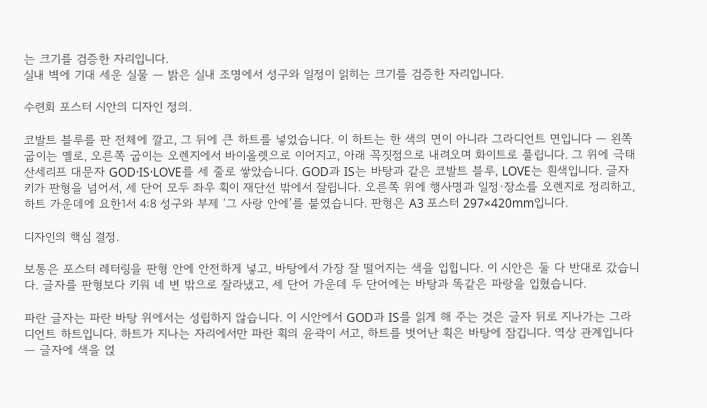는 크기를 검증한 자리입니다.
실내 벽에 기대 세운 실물 — 밝은 실내 조명에서 성구와 일정이 읽히는 크기를 검증한 자리입니다.

수련회 포스터 시안의 디자인 정의.

코발트 블루를 판 전체에 깔고, 그 뒤에 큰 하트를 넣었습니다. 이 하트는 한 색의 면이 아니라 그라디언트 면입니다 — 왼쪽 굽이는 옐로, 오른쪽 굽이는 오렌지에서 바이올렛으로 이어지고, 아래 꼭짓점으로 내려오며 화이트로 풀립니다. 그 위에 극태 산세리프 대문자 GOD·IS·LOVE를 세 줄로 쌓았습니다. GOD과 IS는 바탕과 같은 코발트 블루, LOVE는 흰색입니다. 글자 키가 판형을 넘어서, 세 단어 모두 좌우 획이 재단선 밖에서 잘립니다. 오른쪽 위에 행사명과 일정·장소를 오렌지로 정리하고, 하트 가운데에 요한1서 4:8 성구와 부제 ‘그 사랑 안에’를 붙였습니다. 판형은 A3 포스터 297×420mm입니다.

디자인의 핵심 결정.

보통은 포스터 레터링을 판형 안에 안전하게 넣고, 바탕에서 가장 잘 떨어지는 색을 입힙니다. 이 시안은 둘 다 반대로 갔습니다. 글자를 판형보다 키워 네 변 밖으로 잘라냈고, 세 단어 가운데 두 단어에는 바탕과 똑같은 파랑을 입혔습니다.

파란 글자는 파란 바탕 위에서는 성립하지 않습니다. 이 시안에서 GOD과 IS를 읽게 해 주는 것은 글자 뒤로 지나가는 그라디언트 하트입니다. 하트가 지나는 자리에서만 파란 획의 윤곽이 서고, 하트를 벗어난 획은 바탕에 잠깁니다. 역상 관계입니다 — 글자에 색을 얹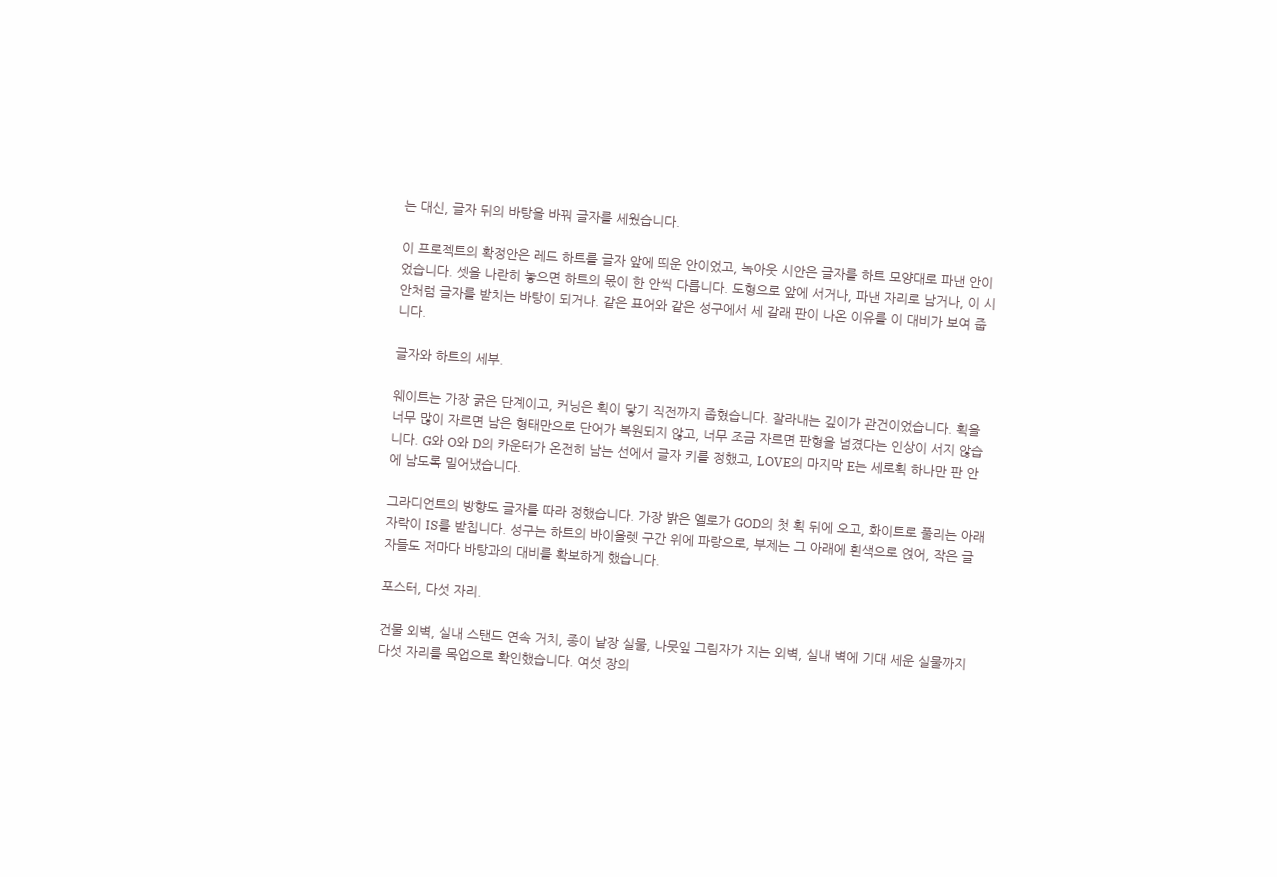는 대신, 글자 뒤의 바탕을 바꿔 글자를 세웠습니다.

이 프로젝트의 확정안은 레드 하트를 글자 앞에 띄운 안이었고, 녹아웃 시안은 글자를 하트 모양대로 파낸 안이었습니다. 셋을 나란히 놓으면 하트의 몫이 한 안씩 다릅니다. 도형으로 앞에 서거나, 파낸 자리로 남거나, 이 시안처럼 글자를 받치는 바탕이 되거나. 같은 표어와 같은 성구에서 세 갈래 판이 나온 이유를 이 대비가 보여 줍니다.

글자와 하트의 세부.

웨이트는 가장 굵은 단계이고, 커닝은 획이 닿기 직전까지 좁혔습니다. 잘라내는 깊이가 관건이었습니다. 획을 너무 많이 자르면 남은 형태만으로 단어가 복원되지 않고, 너무 조금 자르면 판형을 넘겼다는 인상이 서지 않습니다. G와 O와 D의 카운터가 온전히 남는 선에서 글자 키를 정했고, LOVE의 마지막 E는 세로획 하나만 판 안에 남도록 밀어냈습니다.

그라디언트의 방향도 글자를 따라 정했습니다. 가장 밝은 옐로가 GOD의 첫 획 뒤에 오고, 화이트로 풀리는 아래 자락이 IS를 받칩니다. 성구는 하트의 바이올렛 구간 위에 파랑으로, 부제는 그 아래에 흰색으로 얹어, 작은 글자들도 저마다 바탕과의 대비를 확보하게 했습니다.

포스터, 다섯 자리.

건물 외벽, 실내 스탠드 연속 거치, 종이 낱장 실물, 나뭇잎 그림자가 지는 외벽, 실내 벽에 기대 세운 실물까지 다섯 자리를 목업으로 확인했습니다. 여섯 장의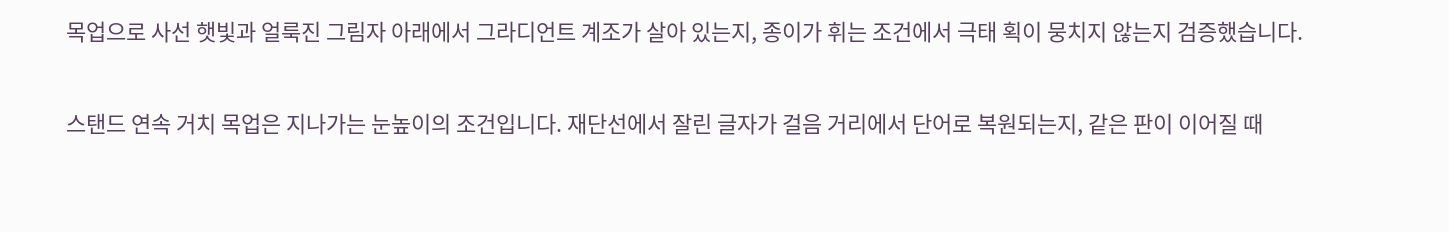목업으로 사선 햇빛과 얼룩진 그림자 아래에서 그라디언트 계조가 살아 있는지, 종이가 휘는 조건에서 극태 획이 뭉치지 않는지 검증했습니다.

스탠드 연속 거치 목업은 지나가는 눈높이의 조건입니다. 재단선에서 잘린 글자가 걸음 거리에서 단어로 복원되는지, 같은 판이 이어질 때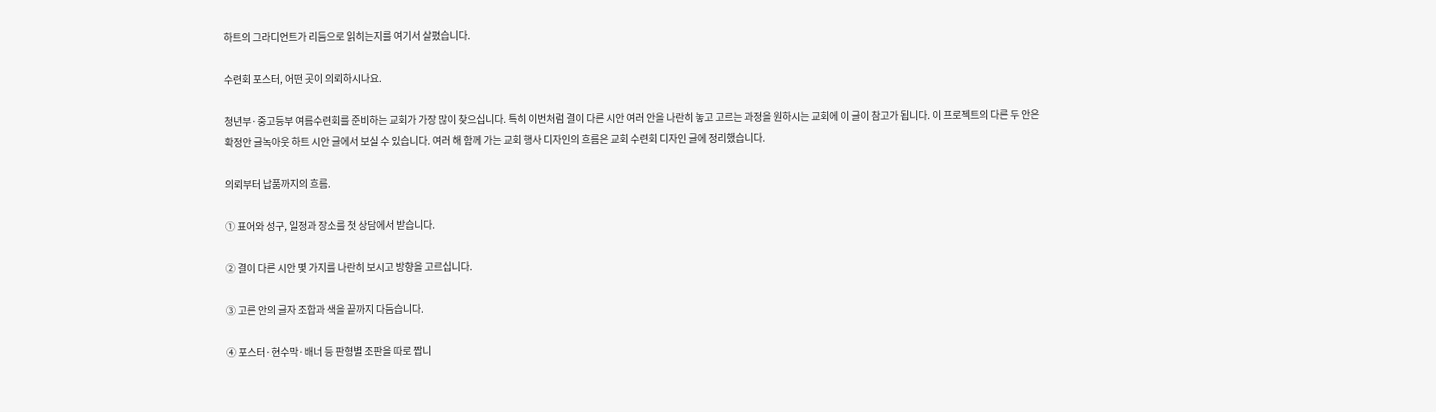하트의 그라디언트가 리듬으로 읽히는지를 여기서 살폈습니다.

수련회 포스터, 어떤 곳이 의뢰하시나요.

청년부·중고등부 여름수련회를 준비하는 교회가 가장 많이 찾으십니다. 특히 이번처럼 결이 다른 시안 여러 안을 나란히 놓고 고르는 과정을 원하시는 교회에 이 글이 참고가 됩니다. 이 프로젝트의 다른 두 안은 확정안 글녹아웃 하트 시안 글에서 보실 수 있습니다. 여러 해 함께 가는 교회 행사 디자인의 흐름은 교회 수련회 디자인 글에 정리했습니다.

의뢰부터 납품까지의 흐름.

① 표어와 성구, 일정과 장소를 첫 상담에서 받습니다.

② 결이 다른 시안 몇 가지를 나란히 보시고 방향을 고르십니다.

③ 고른 안의 글자 조합과 색을 끝까지 다듬습니다.

④ 포스터·현수막·배너 등 판형별 조판을 따로 짭니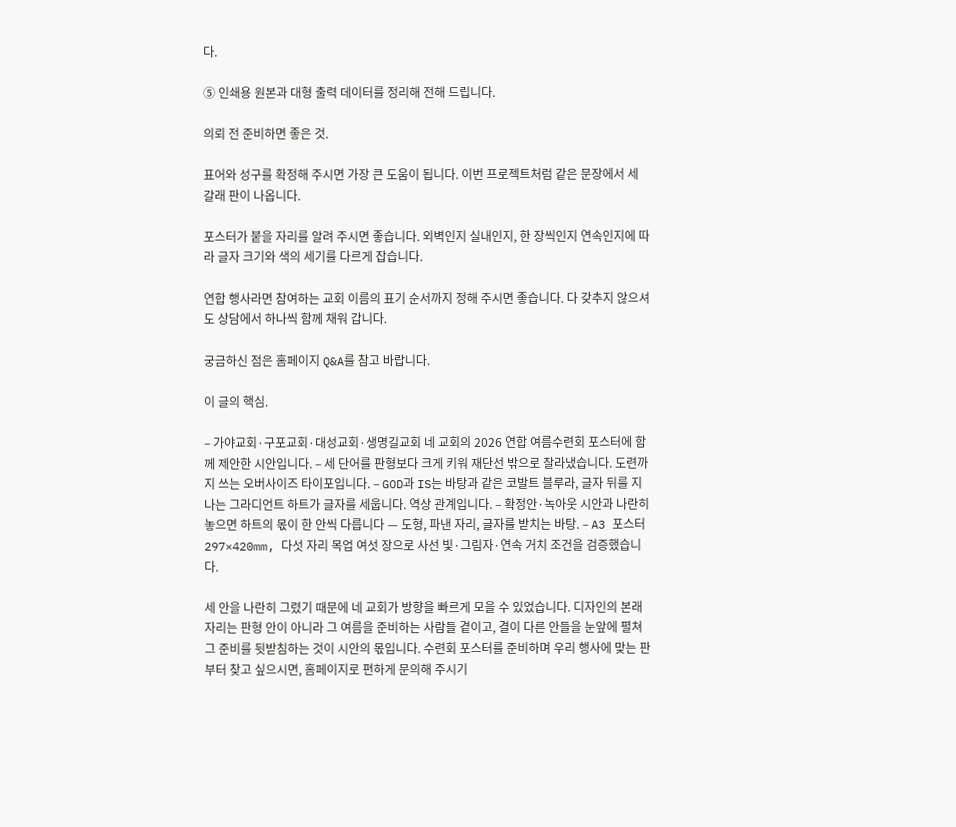다.

⑤ 인쇄용 원본과 대형 출력 데이터를 정리해 전해 드립니다.

의뢰 전 준비하면 좋은 것.

표어와 성구를 확정해 주시면 가장 큰 도움이 됩니다. 이번 프로젝트처럼 같은 문장에서 세 갈래 판이 나옵니다.

포스터가 붙을 자리를 알려 주시면 좋습니다. 외벽인지 실내인지, 한 장씩인지 연속인지에 따라 글자 크기와 색의 세기를 다르게 잡습니다.

연합 행사라면 참여하는 교회 이름의 표기 순서까지 정해 주시면 좋습니다. 다 갖추지 않으셔도 상담에서 하나씩 함께 채워 갑니다.

궁금하신 점은 홈페이지 Q&A를 참고 바랍니다.

이 글의 핵심.

– 가야교회·구포교회·대성교회·생명길교회 네 교회의 2026 연합 여름수련회 포스터에 함께 제안한 시안입니다. – 세 단어를 판형보다 크게 키워 재단선 밖으로 잘라냈습니다. 도련까지 쓰는 오버사이즈 타이포입니다. – GOD과 IS는 바탕과 같은 코발트 블루라, 글자 뒤를 지나는 그라디언트 하트가 글자를 세웁니다. 역상 관계입니다. – 확정안·녹아웃 시안과 나란히 놓으면 하트의 몫이 한 안씩 다릅니다 — 도형, 파낸 자리, 글자를 받치는 바탕. – A3 포스터 297×420mm, 다섯 자리 목업 여섯 장으로 사선 빛·그림자·연속 거치 조건을 검증했습니다.

세 안을 나란히 그렸기 때문에 네 교회가 방향을 빠르게 모을 수 있었습니다. 디자인의 본래 자리는 판형 안이 아니라 그 여름을 준비하는 사람들 곁이고, 결이 다른 안들을 눈앞에 펼쳐 그 준비를 뒷받침하는 것이 시안의 몫입니다. 수련회 포스터를 준비하며 우리 행사에 맞는 판부터 찾고 싶으시면, 홈페이지로 편하게 문의해 주시기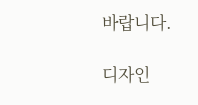바랍니다.

디자인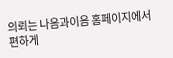의뢰는 나음과이음 홈페이지에서 편하게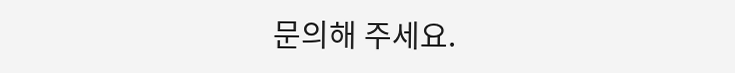문의해 주세요.